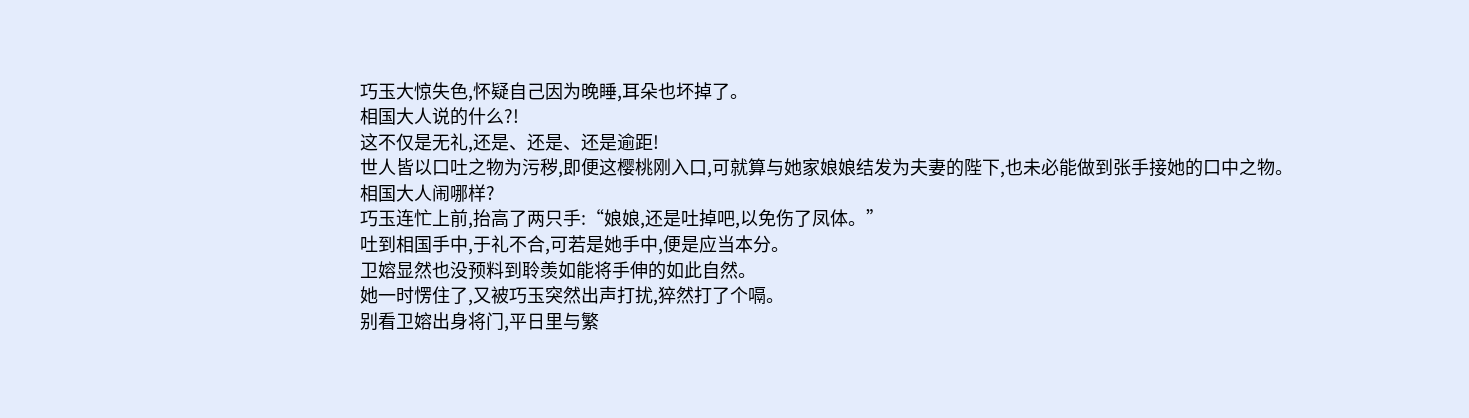巧玉大惊失色,怀疑自己因为晚睡,耳朵也坏掉了。
相国大人说的什么?!
这不仅是无礼,还是、还是、还是逾距!
世人皆以口吐之物为污秽,即便这樱桃刚入口,可就算与她家娘娘结发为夫妻的陛下,也未必能做到张手接她的口中之物。
相国大人闹哪样?
巧玉连忙上前,抬高了两只手:“娘娘,还是吐掉吧,以免伤了凤体。”
吐到相国手中,于礼不合,可若是她手中,便是应当本分。
卫嫆显然也没预料到聆羡如能将手伸的如此自然。
她一时愣住了,又被巧玉突然出声打扰,猝然打了个嗝。
别看卫嫆出身将门,平日里与繁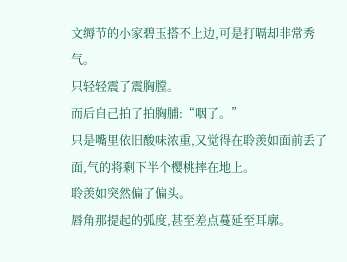文缛节的小家碧玉搭不上边,可是打嗝却非常秀气。
只轻轻震了震胸膛。
而后自己拍了拍胸脯:“咽了。”
只是嘴里依旧酸味浓重,又觉得在聆羡如面前丢了面,气的将剩下半个樱桃摔在地上。
聆羡如突然偏了偏头。
唇角那提起的弧度,甚至差点蔓延至耳廓。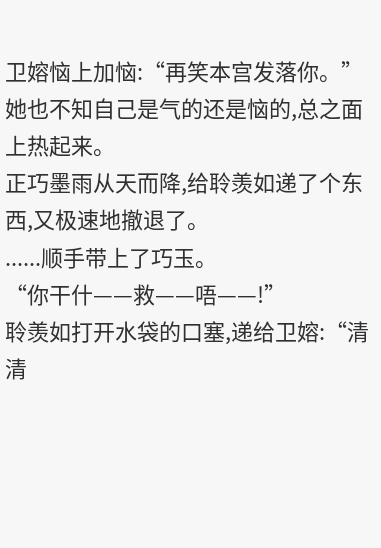卫嫆恼上加恼:“再笑本宫发落你。”
她也不知自己是气的还是恼的,总之面上热起来。
正巧墨雨从天而降,给聆羡如递了个东西,又极速地撤退了。
......顺手带上了巧玉。
“你干什——救——唔——!”
聆羡如打开水袋的口塞,递给卫嫆:“清清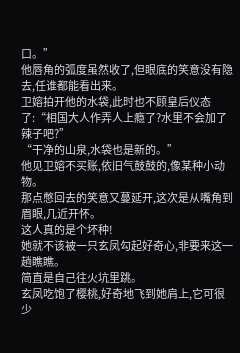口。”
他唇角的弧度虽然收了,但眼底的笑意没有隐去,任谁都能看出来。
卫嫆拍开他的水袋,此时也不顾皇后仪态了:“相国大人作弄人上瘾了?水里不会加了辣子吧?”
“干净的山泉,水袋也是新的。”
他见卫嫆不买账,依旧气鼓鼓的,像某种小动物。
那点憋回去的笑意又蔓延开,这次是从嘴角到眉眼,几近开怀。
这人真的是个坏种!
她就不该被一只玄凤勾起好奇心,非要来这一趟瞧瞧。
简直是自己往火坑里跳。
玄凤吃饱了樱桃,好奇地飞到她肩上,它可很少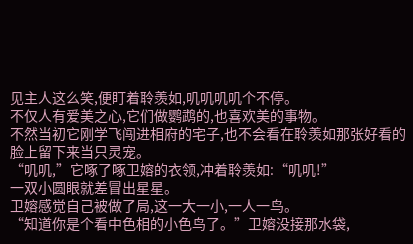见主人这么笑,便盯着聆羡如,叽叽叽叽个不停。
不仅人有爱美之心,它们做鹦鹉的,也喜欢美的事物。
不然当初它刚学飞闯进相府的宅子,也不会看在聆羡如那张好看的脸上留下来当只灵宠。
“叽叽,”它啄了啄卫嫆的衣领,冲着聆羡如:“叽叽!”
一双小圆眼就差冒出星星。
卫嫆感觉自己被做了局,这一大一小,一人一鸟。
“知道你是个看中色相的小色鸟了。”卫嫆没接那水袋,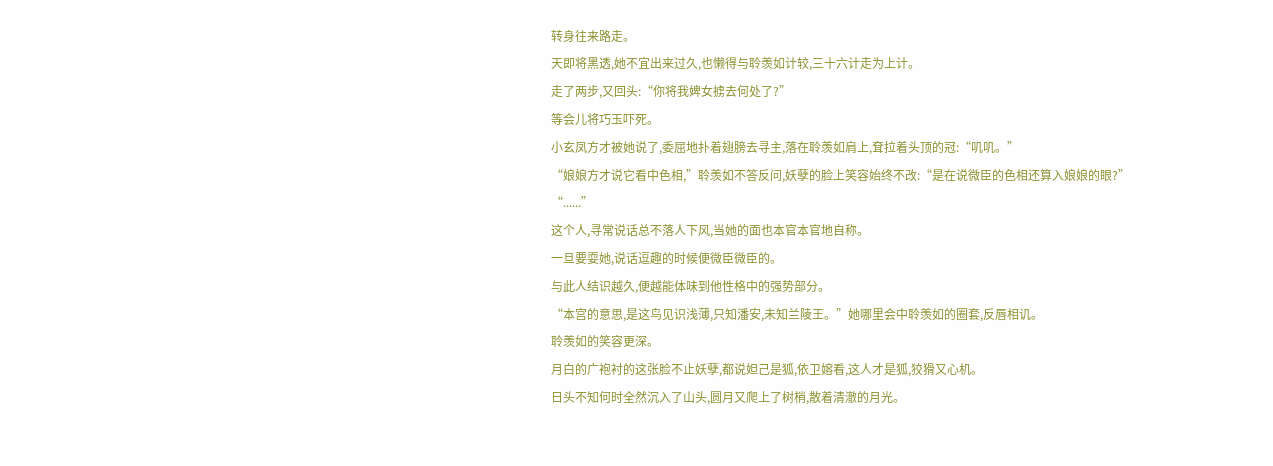转身往来路走。
天即将黑透,她不宜出来过久,也懒得与聆羡如计较,三十六计走为上计。
走了两步,又回头:“你将我婢女掳去何处了?”
等会儿将巧玉吓死。
小玄凤方才被她说了,委屈地扑着翅膀去寻主,落在聆羡如肩上,耷拉着头顶的冠:“叽叽。”
“娘娘方才说它看中色相,”聆羡如不答反问,妖孽的脸上笑容始终不改:“是在说微臣的色相还算入娘娘的眼?”
“......”
这个人,寻常说话总不落人下风,当她的面也本官本官地自称。
一旦要耍她,说话逗趣的时候便微臣微臣的。
与此人结识越久,便越能体味到他性格中的强势部分。
“本宫的意思,是这鸟见识浅薄,只知潘安,未知兰陵王。”她哪里会中聆羡如的圈套,反唇相讥。
聆羡如的笑容更深。
月白的广袍衬的这张脸不止妖孽,都说妲己是狐,依卫嫆看,这人才是狐,狡猾又心机。
日头不知何时全然沉入了山头,圆月又爬上了树梢,散着清澈的月光。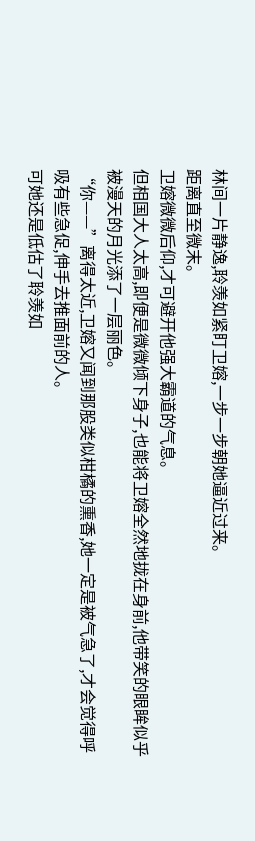林间一片静逸,聆羡如紧盯卫嫆,一步一步朝她逼近过来。
距离直至微末。
卫嫆微微后仰,才可避开他强大霸道的气息。
但相国大人太高,即便是微微倾下身子,也能将卫嫆全然地拢在身前,他带笑的眼眸似乎被漫天的月光添了一层丽色。
“你——”离得太近,卫嫆又闻到那股类似柑橘的熏香,她一定是被气急了,才会觉得呼吸有些急促,伸手去推面前的人。
可她还是低估了聆羡如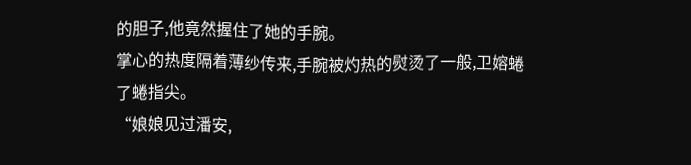的胆子,他竟然握住了她的手腕。
掌心的热度隔着薄纱传来,手腕被灼热的熨烫了一般,卫嫆蜷了蜷指尖。
“娘娘见过潘安,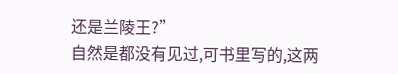还是兰陵王?”
自然是都没有见过,可书里写的,这两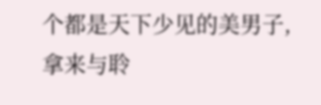个都是天下少见的美男子,拿来与聆